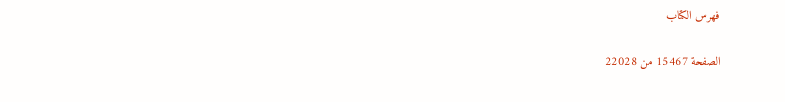فهرس الكتاب

الصفحة 15467 من 22028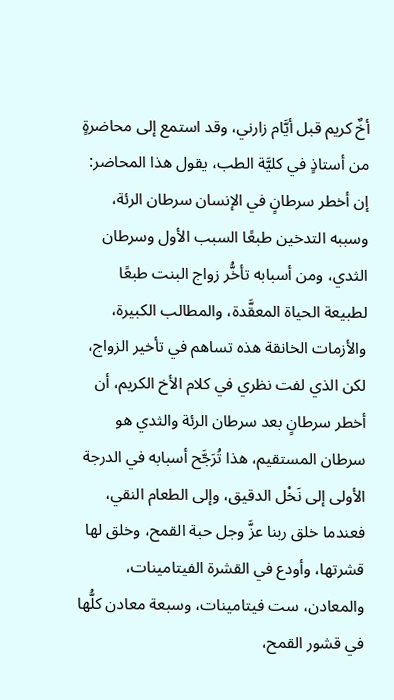أخٌ كريم قبل أيَّام زارني، وقد استمع إلى محاضرةٍ من أستاذٍ في كليَّة الطب، يقول هذا المحاضر: إن أخطر سرطانٍ في الإنسان سرطان الرئة، وسببه التدخين طبعًا السبب الأول وسرطان الثدي، ومن أسبابه تأخُّر زواج البنت طبعًا لطبيعة الحياة المعقَّدة، والمطالب الكبيرة، والأزمات الخانقة هذه تساهم في تأخير الزواج، لكن الذي لفت نظري في كلام الأخ الكريم، أن أخطر سرطانٍ بعد سرطان الرئة والثدي هو سرطان المستقيم، هذا تُرَجَّح أسبابه في الدرجة الأولى إلى نَخْل الدقيق، وإلى الطعام النقي، فعندما خلق ربنا عزَّ وجل حبة القمح، وخلق لها قشرتها، وأودع في القشرة الفيتامينات، والمعادن، ست فيتامينات، وسبعة معادن كلُّها في قشور القمح،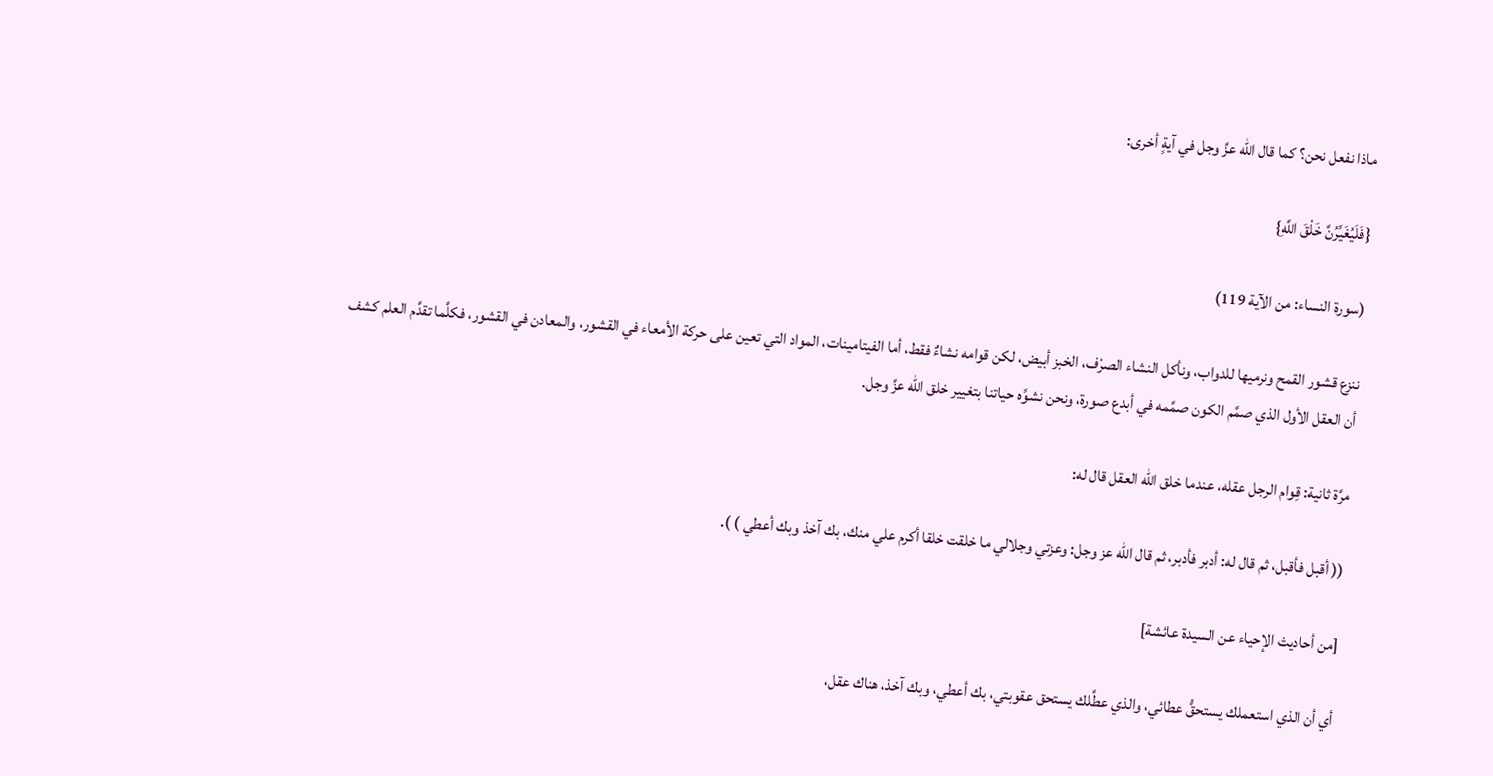ماذا نفعل نحن؟ كما قال الله عزَّ وجل في آيةٍ أخرى:

{فَلَيُغَيِّرُنَّ خَلْقَ اللَّهِ}

(سورة النساء: من الآية 119)

ننزع قشور القمح ونرميها للدواب، ونأكل النشاء الصرْف، الخبز أبيض، لكن قوامه نشاءٌ فقط، أما الفيتامينات، المواد التي تعين على حركة الأمعاء في القشور، والمعادن في القشور، فكلَّما تقدَّم العلم كشف أن العقل الأول الذي صمَّم الكون صمَّمه في أبدع صورة، ونحن نشوِّه حياتنا بتغيير خلق الله عزَّ وجل.

مرَّة ثانية: قِوام الرجل عقله، عندما خلق الله العقل قال له:

(( أقبل فأقبل، ثم قال له: أدبر فأدبر، ثم قال الله عز وجل: وعزتي وجلالي ما خلقت خلقا أكرم علي منك، بك آخذ وبك أعطي ) ).

[من أحاديث الإحياء عن السيدة عائشة]

أي أن الذي استعملك يستحقُّ عطائي، والذي عطَّلك يستحق عقوبتي، بك أعطي، وبك آخذ، هناك عقل،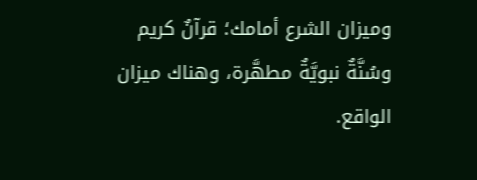وميزان الشرع أمامك؛ قرآنٌ كريم وسُنَّةٌ نبويَّةٌ مطهَّرة، وهناك ميزان الواقع.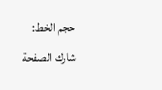حجم الخط:
شارك الصفحة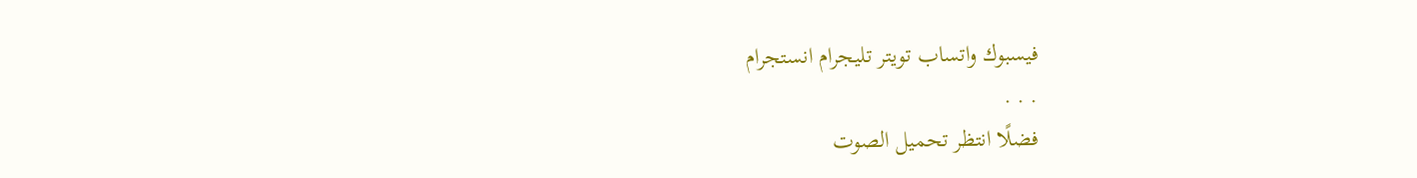فيسبوك واتساب تويتر تليجرام انستجرام
. . .
فضلًا انتظر تحميل الصوت